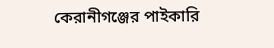কেরানীগঞ্জের পাইকারি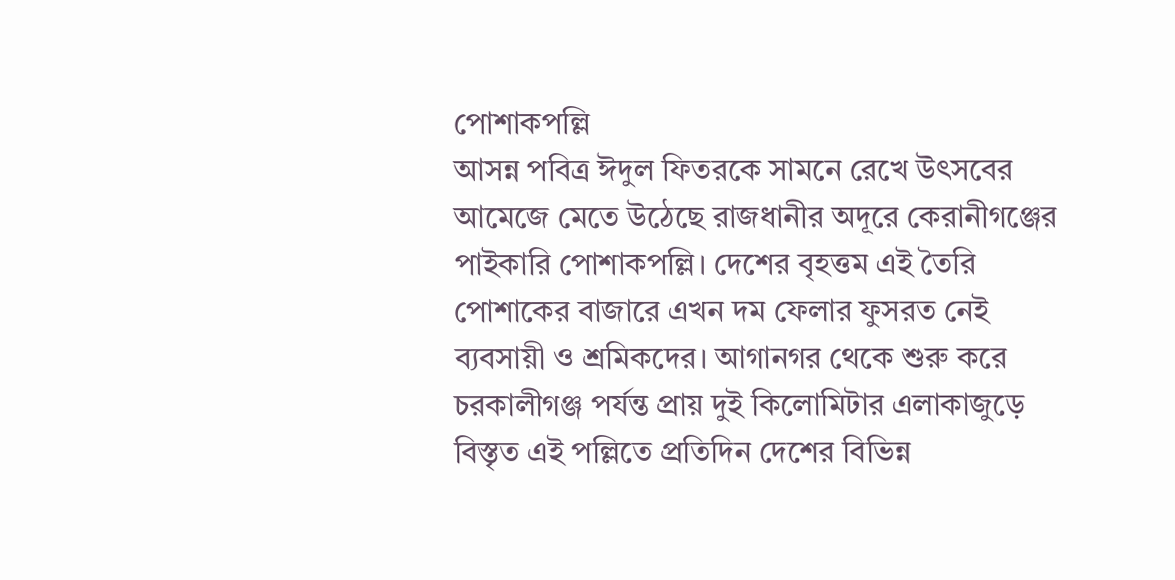পোশাকপল্লি
আসন্ন পবিত্র ঈদুল ফিতরকে সামনে রেখে উৎসবের আমেজে মেতে উঠেছে রাজধানীর অদূরে কেরানীগঞ্জের পাইকারি পোশাকপল্লি। দেশের বৃহত্তম এই তৈরি পোশাকের বাজারে এখন দম ফেলার ফুসরত নেই ব্যবসায়ী ও শ্রমিকদের। আগানগর থেকে শুরু করে চরকালীগঞ্জ পর্যন্ত প্রায় দুই কিলোমিটার এলাকাজুড়ে বিস্তৃত এই পল্লিতে প্রতিদিন দেশের বিভিন্ন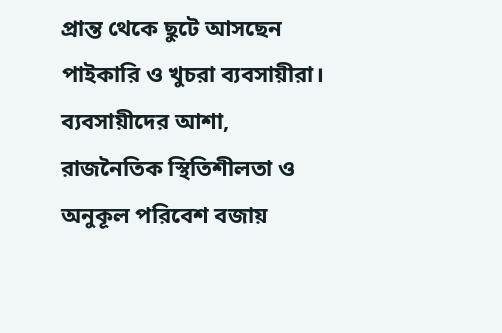প্রান্ত থেকে ছুটে আসছেন পাইকারি ও খুচরা ব্যবসায়ীরা। ব্যবসায়ীদের আশা, রাজনৈতিক স্থিতিশীলতা ও অনুকূল পরিবেশ বজায়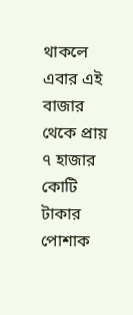থাকলে এবার এই বাজার থেকে প্রায় ৭ হাজার কোটি টাকার পোশাক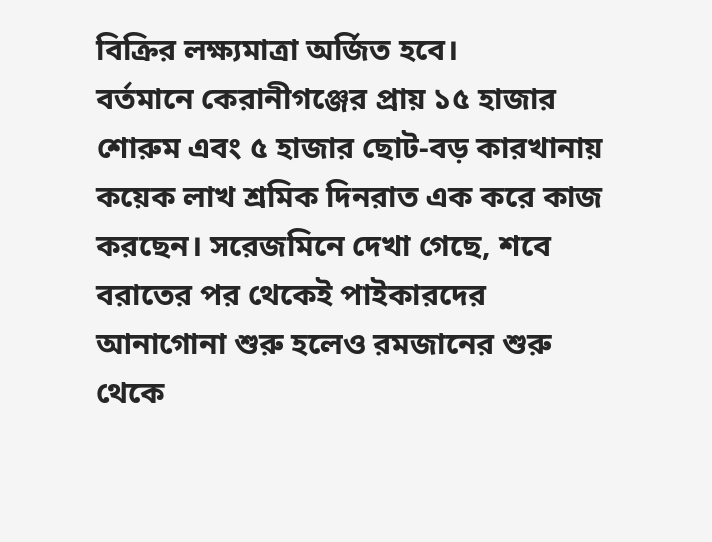বিক্রির লক্ষ্যমাত্রা অর্জিত হবে।
বর্তমানে কেরানীগঞ্জের প্রায় ১৫ হাজার শোরুম এবং ৫ হাজার ছোট-বড় কারখানায় কয়েক লাখ শ্রমিক দিনরাত এক করে কাজ করছেন। সরেজমিনে দেখা গেছে, শবে বরাতের পর থেকেই পাইকারদের আনাগোনা শুরু হলেও রমজানের শুরু থেকে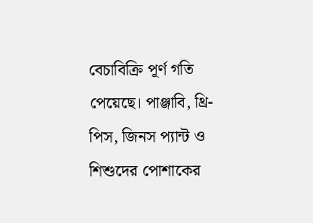বেচাবিক্রি পূর্ণ গতি পেয়েছে। পাঞ্জাবি, থ্রি-পিস, জিনস প্যান্ট ও শিশুদের পোশাকের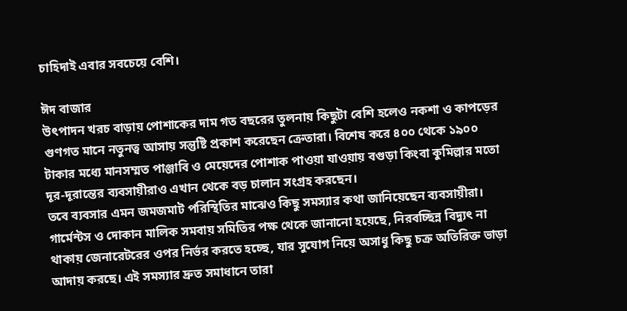চাহিদাই এবার সবচেয়ে বেশি।

ঈদ বাজার
উৎপাদন খরচ বাড়ায় পোশাকের দাম গত বছরের তুলনায় কিছুটা বেশি হলেও নকশা ও কাপড়ের গুণগত মানে নতুনত্ব আসায় সন্তুষ্টি প্রকাশ করেছেন ক্রেতারা। বিশেষ করে ৪০০ থেকে ১৯০০ টাকার মধ্যে মানসম্মত পাঞ্জাবি ও মেয়েদের পোশাক পাওয়া যাওয়ায় বগুড়া কিংবা কুমিল্লার মতো দূর-দূরান্তের ব্যবসায়ীরাও এখান থেকে বড় চালান সংগ্রহ করছেন।
তবে ব্যবসার এমন জমজমাট পরিস্থিতির মাঝেও কিছু সমস্যার কথা জানিয়েছেন ব্যবসায়ীরা। গার্মেন্টস ও দোকান মালিক সমবায় সমিতির পক্ষ থেকে জানানো হয়েছে, নিরবচ্ছিন্ন বিদ্যুৎ না থাকায় জেনারেটরের ওপর নির্ভর করতে হচ্ছে, যার সুযোগ নিয়ে অসাধু কিছু চক্র অতিরিক্ত ভাড়া আদায় করছে। এই সমস্যার দ্রুত সমাধানে তারা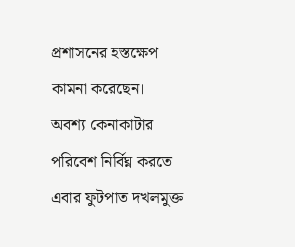প্রশাসনের হস্তক্ষেপ কামনা করেছেন।
অবশ্য কেনাকাটার পরিবেশ নির্বিঘ্ন করতে এবার ফুটপাত দখলমুক্ত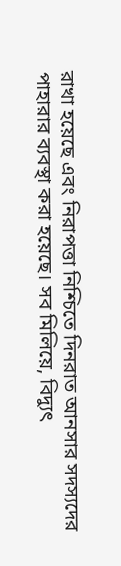রাখা হয়েছে এবং নিরাপত্তা নিশ্চিতে দিনরাত আনসার সদস্যদের পাহারার ব্যবস্থা করা হয়েছে। সব মিলিয়ে, বিদ্যুৎ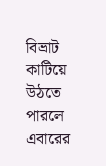বিভ্রাট কাটিয়ে উঠতে পারলে এবারের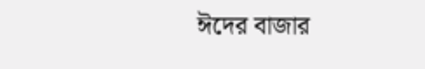ঈদের বাজার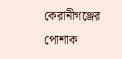কেরানীগঞ্জের পোশাক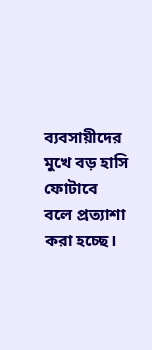ব্যবসায়ীদের মুখে বড় হাসি ফোটাবে বলে প্রত্যাশা করা হচ্ছে।